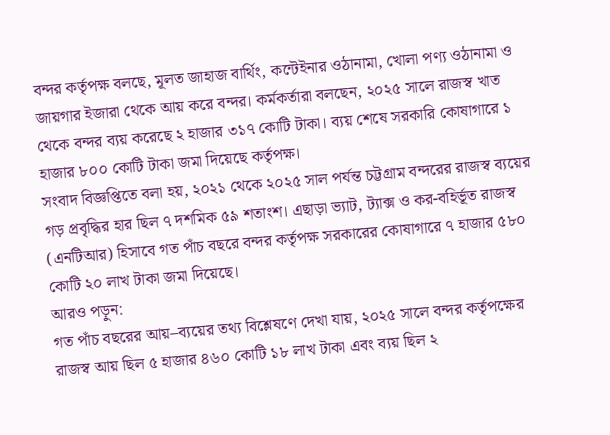বন্দর কর্তৃপক্ষ বলছে, মূলত জাহাজ বার্থিং, কন্টেইনার ওঠানামা, খোলা পণ্য ওঠানামা ও জায়গার ইজারা থেকে আয় করে বন্দর। কর্মকর্তারা বলছেন, ২০২৫ সালে রাজস্ব খাত থেকে বন্দর ব্যয় করেছে ২ হাজার ৩১৭ কোটি টাকা। ব্যয় শেষে সরকারি কোষাগারে ১ হাজার ৮০০ কোটি টাকা জমা দিয়েছে কর্তৃপক্ষ।
সংবাদ বিজ্ঞপ্তিতে বলা হয়, ২০২১ থেকে ২০২৫ সাল পর্যন্ত চট্টগ্রাম বন্দরের রাজস্ব ব্যয়ের গড় প্রবৃদ্ধির হার ছিল ৭ দশমিক ৫৯ শতাংশ। এছাড়া ভ্যাট, ট্যাক্স ও কর-বহির্ভূত রাজস্ব (এনটিআর) হিসাবে গত পাঁচ বছরে বন্দর কর্তৃপক্ষ সরকারের কোষাগারে ৭ হাজার ৫৮০ কোটি ২০ লাখ টাকা জমা দিয়েছে।
আরও পড়ুন:
গত পাঁচ বছরের আয়–ব্যয়ের তথ্য বিশ্লেষণে দেখা যায়, ২০২৫ সালে বন্দর কর্তৃপক্ষের রাজস্ব আয় ছিল ৫ হাজার ৪৬০ কোটি ১৮ লাখ টাকা এবং ব্যয় ছিল ২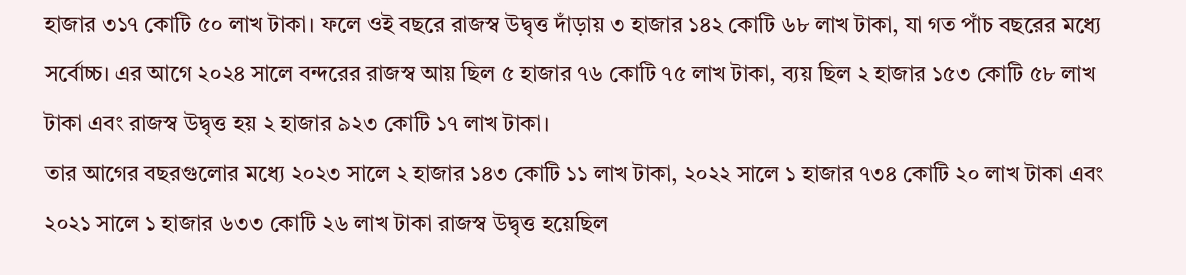হাজার ৩১৭ কোটি ৫০ লাখ টাকা। ফলে ওই বছরে রাজস্ব উদ্বৃত্ত দাঁড়ায় ৩ হাজার ১৪২ কোটি ৬৮ লাখ টাকা, যা গত পাঁচ বছরের মধ্যে সর্বোচ্চ। এর আগে ২০২৪ সালে বন্দরের রাজস্ব আয় ছিল ৫ হাজার ৭৬ কোটি ৭৫ লাখ টাকা, ব্যয় ছিল ২ হাজার ১৫৩ কোটি ৫৮ লাখ টাকা এবং রাজস্ব উদ্বৃত্ত হয় ২ হাজার ৯২৩ কোটি ১৭ লাখ টাকা।
তার আগের বছরগুলোর মধ্যে ২০২৩ সালে ২ হাজার ১৪৩ কোটি ১১ লাখ টাকা, ২০২২ সালে ১ হাজার ৭৩৪ কোটি ২০ লাখ টাকা এবং ২০২১ সালে ১ হাজার ৬৩৩ কোটি ২৬ লাখ টাকা রাজস্ব উদ্বৃত্ত হয়েছিল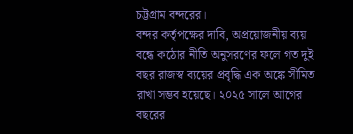চট্টগ্রাম বন্দরের।
বন্দর কর্তৃপক্ষের দাবি, অপ্রয়োজনীয় ব্যয় বন্ধে কঠোর নীতি অনুসরণের ফলে গত দুই বছর রাজস্ব ব্যয়ের প্রবৃদ্ধি এক অঙ্কে সীমিত রাখা সম্ভব হয়েছে। ২০২৫ সালে আগের বছরের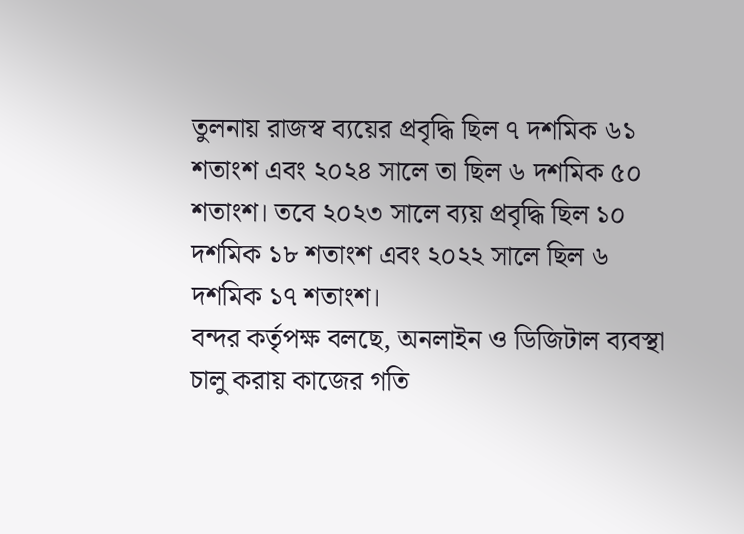তুলনায় রাজস্ব ব্যয়ের প্রবৃদ্ধি ছিল ৭ দশমিক ৬১ শতাংশ এবং ২০২৪ সালে তা ছিল ৬ দশমিক ৫০ শতাংশ। তবে ২০২৩ সালে ব্যয় প্রবৃদ্ধি ছিল ১০ দশমিক ১৮ শতাংশ এবং ২০২২ সালে ছিল ৬ দশমিক ১৭ শতাংশ।
বন্দর কর্তৃপক্ষ বলছে, অনলাইন ও ডিজিটাল ব্যবস্থা চালু করায় কাজের গতি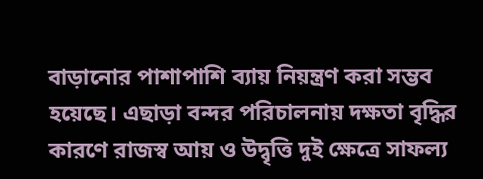বাড়ানোর পাশাপাশি ব্যায় নিয়ন্ত্রণ করা সম্ভব হয়েছে। এছাড়া বন্দর পরিচালনায় দক্ষতা বৃদ্ধির কারণে রাজস্ব আয় ও উদ্বৃত্তি দুই ক্ষেত্রে সাফল্য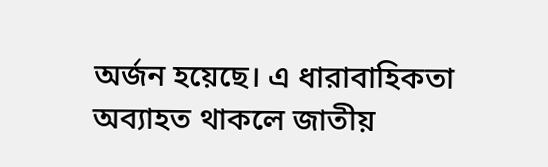অর্জন হয়েছে। এ ধারাবাহিকতা অব্যাহত থাকলে জাতীয়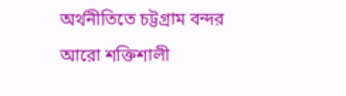অর্থনীতিতে চট্টগ্রাম বন্দর আরো শক্তিশালী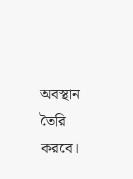অবস্থান তৈরি করবে।